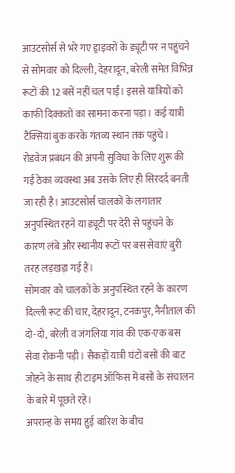आउटसोर्स से भरे गए ड्राइवरों के ड्यूटी पर न पहुंचने से सोमवार को दिल्ली, देहरादून, बरेली समेत विभिन्न रूटों की 12 बसें नहीं चल पाईं। इससे यात्रियों को काफी दिक्कतों का सामना करना पड़ा। कई यात्री टैक्सियां बुक करके गंतव्य स्थान तक पहुंचे।
रोडवेज प्रबंधन की अपनी सुविधा के लिए शुरू की गई ठेका व्यवस्था अब उसके लिए ही सिरदर्द बनती जा रही है। आउटसोर्स चालकों के लगातार अनुपस्थित रहने या ड्यूटी पर देरी से पहुंचने के कारण लंबे और स्थानीय रूटों पर बस सेवाएं बुरी तरह लड़खड़ा गई हैं।
सोमवार को चालकों के अनुपस्थित रहने के कारण दिल्ली रूट की चार, देहरादून, टनकपुर, नैनीताल की दो-दो, बरेली व जंगलिया गांव की एक-एक बस सेवा रोकनी पड़ी। सैकड़ों यात्री घंटों बसों की बाट जोहने के साथ ही टाइम ऑफिस में बसों के संचालन के बारे में पूछते रहे।
अपरान्ह के समय हुई बारिश के बीच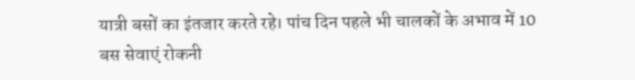यात्री बसों का इंतजार करते रहे। पांच दिन पहले भी चालकों के अभाव में 10 बस सेवाएं रोकनी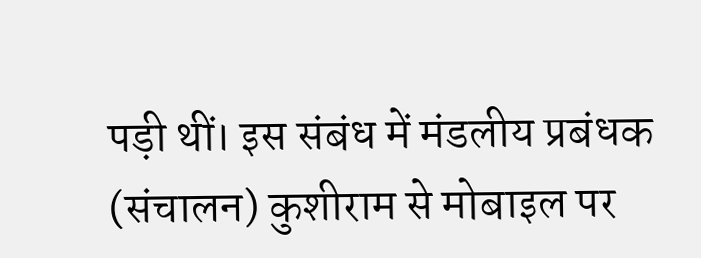पड़ी थीं। इस संबंध में मंडलीय प्रबंधक (संचालन) कुशीराम से मोबाइल पर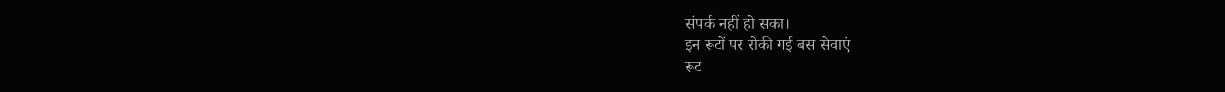संपर्क नहीं हो सका।
इन रूटों पर रोकी गई बस सेवाएं
रूट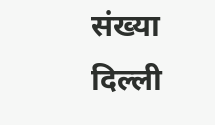संख्या
दिल्ली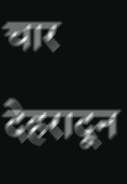चार
देहरादून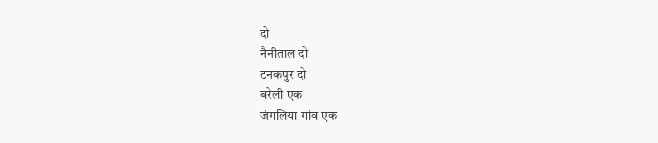दो
नैनीताल दो
टनकपुर दो
बरेली एक
जंगलिया गांव एक